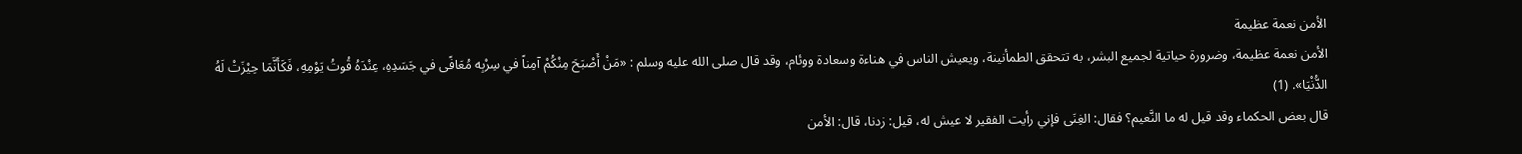الأمن نعمة عظيمة
الأمن نعمة عظيمة، وضرورة حياتية لجميع البشر، به تتحقق الطمأنينة، ويعيش الناس في هناءة وسعادة ووئام، وقد قال صلى الله عليه وسلم : «مَنْ أَصْبَحَ مِنْكُمْ آمِناً في سِرْبِه مُعَافًى في جَسَدِهِ، عِنْدَهُ قُوتُ يَوْمِهِ، فَكَأَنَّمَا حِيْزَتْ لَهُ الدُّنْيَا». (1)
قال بعض الحكماء وقد قيل له ما النَّعيم؟ فقال: الغِنَى فإني رأيت الفقير لا عيش له، قيل: زدنا، قال: الأمن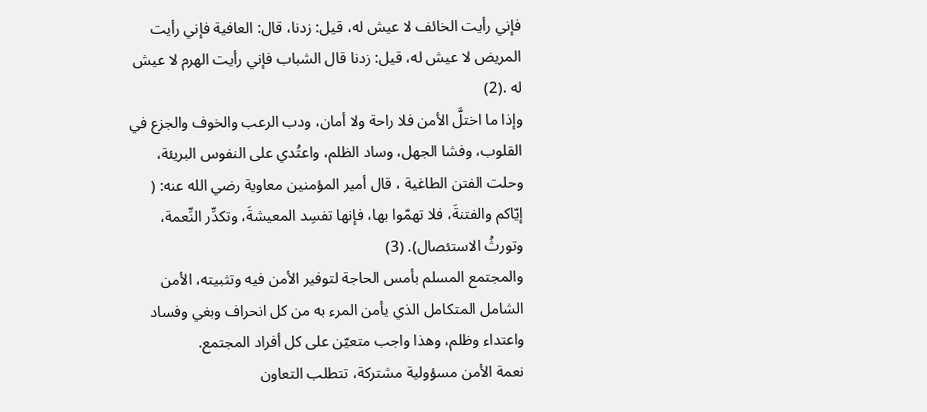فإني رأيت الخائف لا عيش له، قيل: زدنا، قال: العافية فإني رأيت المريض لا عيش له، قيل: زدنا قال الشباب فإني رأيت الهرم لا عيش له .(2)
وإذا ما اختلَّ الأمن فلا راحة ولا أمان، ودب الرعب والخوف والجزع في القلوب، وفشا الجهل، وساد الظلم، واعتُدي على النفوس البريئة، وحلت الفتن الطاغية ، قال أمير المؤمنين معاوية رضي الله عنه: ( إيّاكم والفتنةَ، فلا تهمّوا بها، فإنها تفسِد المعيشةَ، وتكدِّر النِّعمة، وتورثُ الاستئصال). (3)
والمجتمع المسلم بأمس الحاجة لتوفير الأمن فيه وتثبيته، الأمن الشامل المتكامل الذي يأمن المرء به من كل انحراف وبغي وفساد واعتداء وظلم، وهذا واجب متعيّن على كل أفراد المجتمع.
نعمة الأمن مسؤولية مشتركة، تتطلب التعاون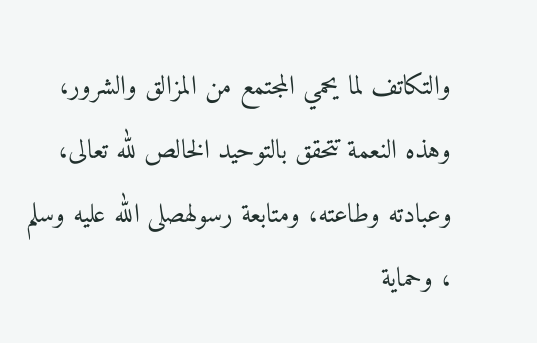والتكاتف لما يحمي المجتمع من المزالق والشرور، وهذه النعمة تتحقق بالتوحيد الخالص لله تعالى، وعبادته وطاعته، ومتابعة رسولهصلى الله عليه وسلم ، وحماية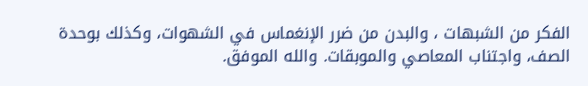الفكر من الشبهات ، والبدن من ضرر الإنغماس في الشهوات، وكذلك بوحدة الصف، واجتناب المعاصي والموبقات. والله الموفق.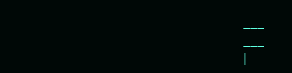___
___
|